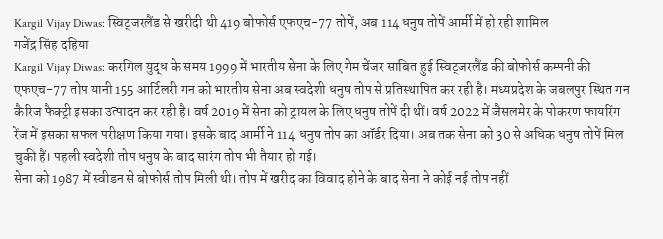Kargil Vijay Diwas: स्विट्जरलैंड से खरीदी थी 419 बोफोर्स एफएच-77 तोपें, अब 114 धनुष तोपें आर्मी में हो रही शामिल
गजेंद्र सिंह दहिया
Kargil Vijay Diwas: करगिल युद्ध के समय 1999 में भारतीय सेना के लिए गेम चेंजर साबित हुई स्विट्जरलैंड की बोफोर्स कम्पनी की एफएच-77 तोप यानी 155 आर्टिलरी गन को भारतीय सेना अब स्वदेशी धनुष तोप से प्रतिस्थापित कर रही है। मध्यप्रदेश के जबलपुर स्थित गन कैरिज फैक्ट्री इसका उत्पादन कर रही है। वर्ष 2019 में सेना को ट्रायल के लिए धनुष तोपें दी थीं। वर्ष 2022 में जैसलमेर के पोकरण फायरिंग रेंज में इसका सफल परीक्षण किया गया। इसके बाद आर्मी ने 114 धनुष तोप का ऑर्डर दिया। अब तक सेना को 30 से अधिक धनुष तोपें मिल चुकी हैं। पहली स्वदेशी तोप धनुष के बाद सारंग तोप भी तैयार हो गई।
सेना को 1987 में स्वीडन से बोफोर्स तोप मिली थी। तोप में खरीद का विवाद होने के बाद सेना ने कोई नई तोप नहीं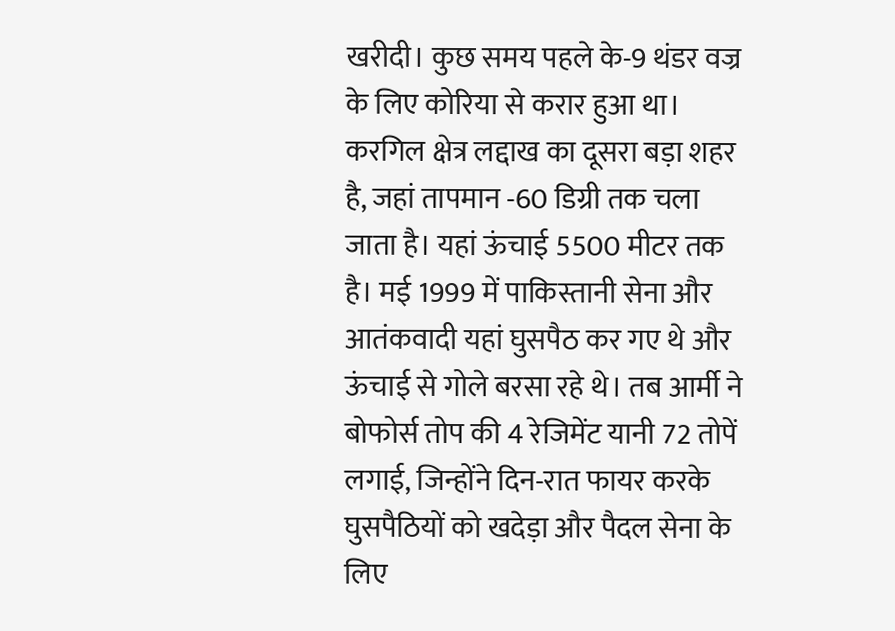खरीदी। कुछ समय पहले के-9 थंडर वज्र के लिए कोरिया से करार हुआ था।
करगिल क्षेत्र लद्दाख का दूसरा बड़ा शहर है, जहां तापमान -60 डिग्री तक चला जाता है। यहां ऊंचाई 5500 मीटर तक है। मई 1999 में पाकिस्तानी सेना और आतंकवादी यहां घुसपैठ कर गए थे और ऊंचाई से गोले बरसा रहे थे। तब आर्मी ने बोफोर्स तोप की 4 रेजिमेंट यानी 72 तोपें लगाई, जिन्होंने दिन-रात फायर करके घुसपैठियों को खदेड़ा और पैदल सेना के लिए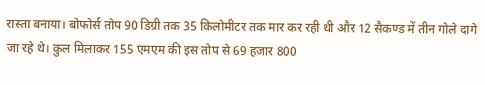रास्ता बनाया। बोफोर्स तोप 90 डिग्री तक 35 किलोमीटर तक मार कर रही थी और 12 सैकण्ड में तीन गोले दागे जा रहे थे। कुल मिलाकर 155 एमएम की इस तोप से 69 हजार 800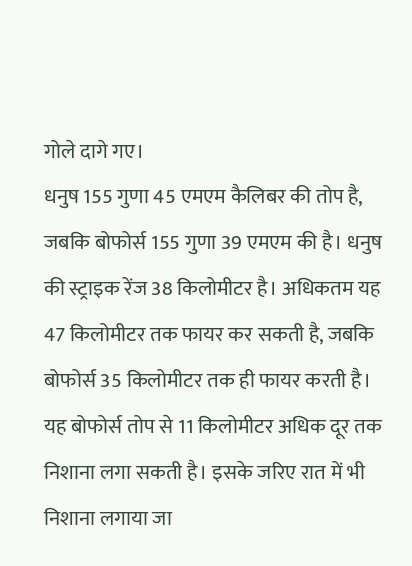गोले दागे गए।
धनुष 155 गुणा 45 एमएम कैलिबर की तोप है, जबकि बोफोर्स 155 गुणा 39 एमएम की है। धनुष की स्ट्राइक रेंज 38 किलोमीटर है। अधिकतम यह 47 किलोमीटर तक फायर कर सकती है, जबकि बोफोर्स 35 किलोमीटर तक ही फायर करती है। यह बोफोर्स तोप से 11 किलोमीटर अधिक दूर तक निशाना लगा सकती है। इसके जरिए रात में भी निशाना लगाया जा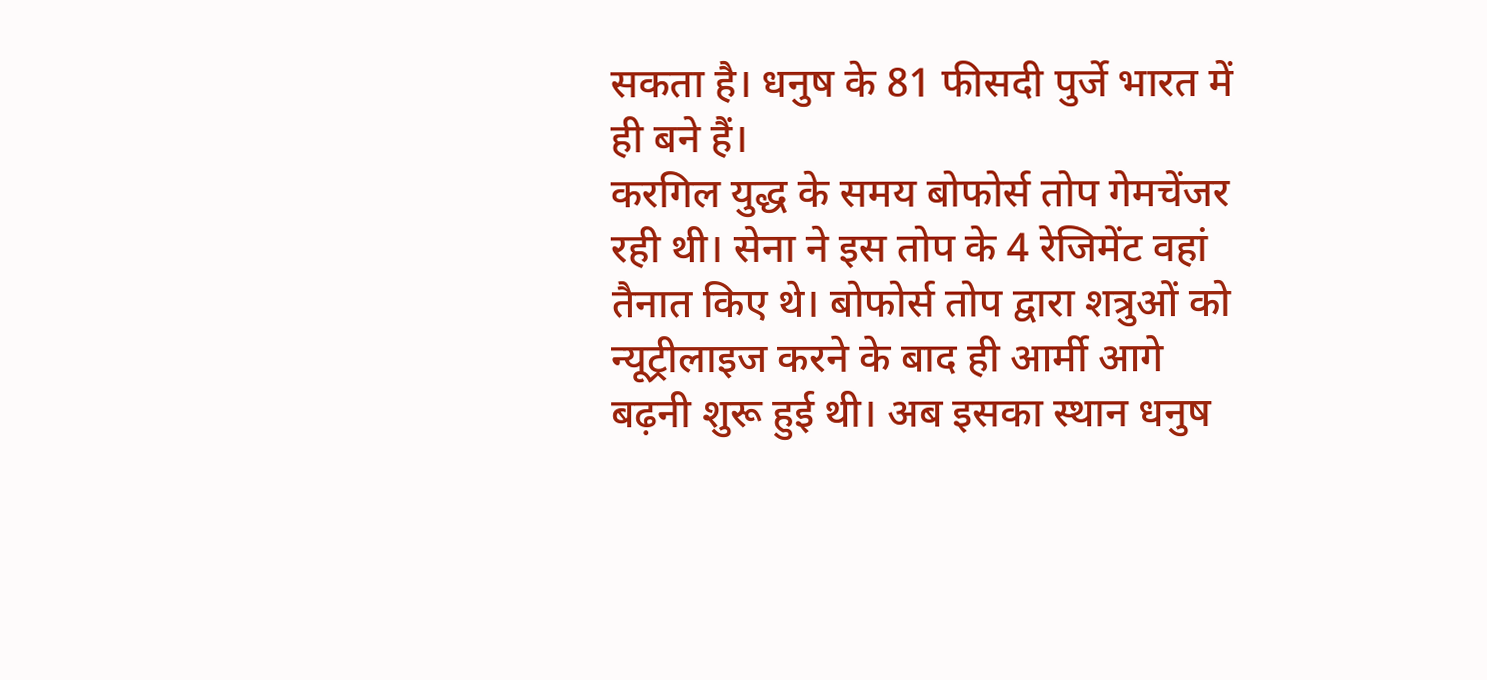सकता है। धनुष के 81 फीसदी पुर्जे भारत में ही बने हैं।
करगिल युद्ध के समय बोफोर्स तोप गेमचेंजर रही थी। सेना ने इस तोप के 4 रेजिमेंट वहां तैनात किए थे। बोफोर्स तोप द्वारा शत्रुओं को न्यूट्रीलाइज करने के बाद ही आर्मी आगे बढ़नी शुरू हुई थी। अब इसका स्थान धनुष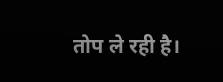तोप ले रही है।